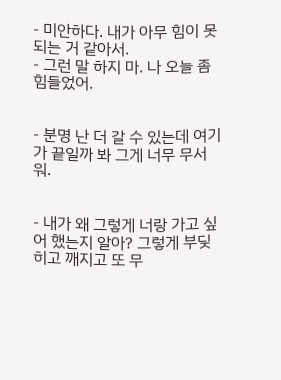- 미안하다. 내가 아무 힘이 못 되는 거 같아서.
- 그런 말 하지 마. 나 오늘 좀 힘들었어.


- 분명 난 더 갈 수 있는데 여기가 끝일까 봐 그게 너무 무서워.


- 내가 왜 그렇게 너랑 가고 싶어 했는지 알아? 그렇게 부딪히고 깨지고 또 무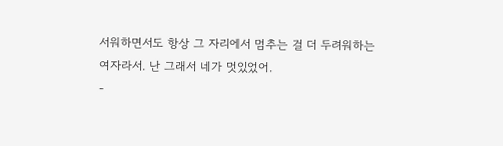서워하면서도 항상 그 자리에서 멈추는 걸 더 두려워하는 여자라서. 난 그래서 네가 멋있었어.
-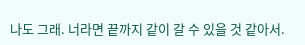나도 그래. 너라면 끝까지 같이 갈 수 있을 것 같아서.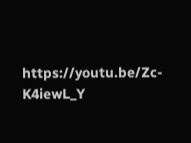https://youtu.be/Zc-K4iewL_Y